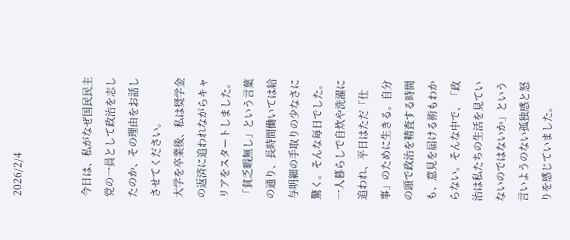2026/2/4


今日は、私がなぜ国民民主党の一員として政治を志したのか、その理由をお話しさせてください。
大学を卒業後、私は奨学金の返済に追われながらキャリアをスタートしました。「貧乏暇無し」という言葉の通り、長時間働いては給与明細の手取りの少なさに驚く。そんな毎日でした。
一人暮らしで自炊や洗濯に追われ、平日はただ「仕事」のために生きる。自分の頭で政治を精査する時間も、意見を届ける術もわからない。そんな中で、「政治は私たちの生活を見ていないのではないか」という言いようのない孤独感と怒りを感じていました。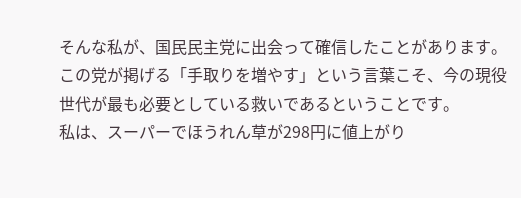そんな私が、国民民主党に出会って確信したことがあります。
この党が掲げる「手取りを増やす」という言葉こそ、今の現役世代が最も必要としている救いであるということです。
私は、スーパーでほうれん草が298円に値上がり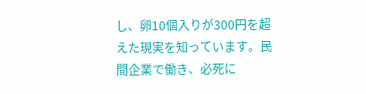し、卵10個入りが300円を超えた現実を知っています。民間企業で働き、必死に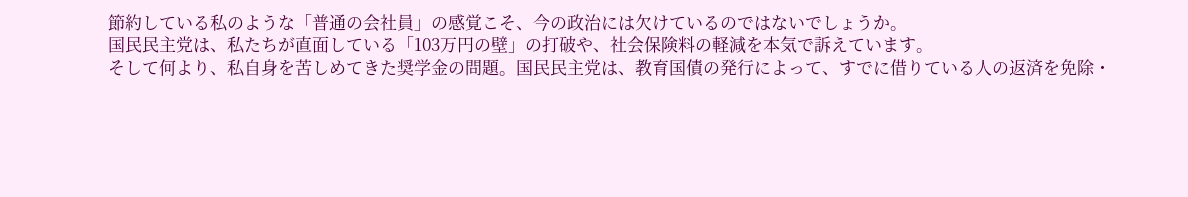節約している私のような「普通の会社員」の感覚こそ、今の政治には欠けているのではないでしょうか。
国民民主党は、私たちが直面している「103万円の壁」の打破や、社会保険料の軽減を本気で訴えています。
そして何より、私自身を苦しめてきた奨学金の問題。国民民主党は、教育国債の発行によって、すでに借りている人の返済を免除・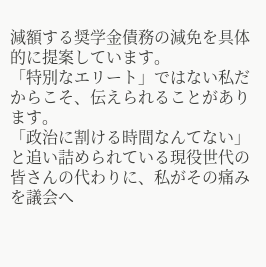減額する奨学金債務の減免を具体的に提案しています。
「特別なエリート」ではない私だからこそ、伝えられることがあります。
「政治に割ける時間なんてない」と追い詰められている現役世代の皆さんの代わりに、私がその痛みを議会へ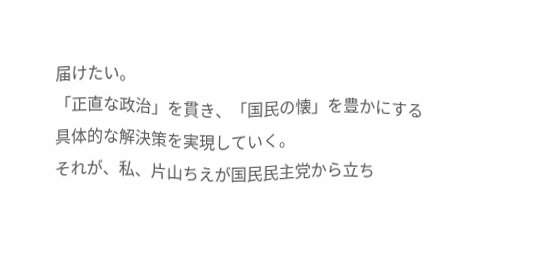届けたい。
「正直な政治」を貫き、「国民の懐」を豊かにする具体的な解決策を実現していく。
それが、私、片山ちえが国民民主党から立ち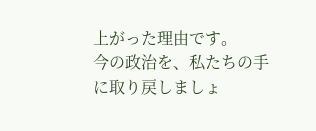上がった理由です。
今の政治を、私たちの手に取り戻しましょ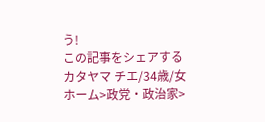う!
この記事をシェアする
カタヤマ チエ/34歳/女
ホーム>政党・政治家>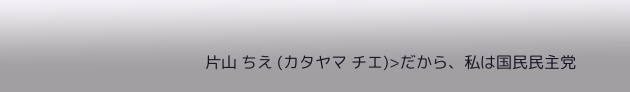片山 ちえ (カタヤマ チエ)>だから、私は国民民主党